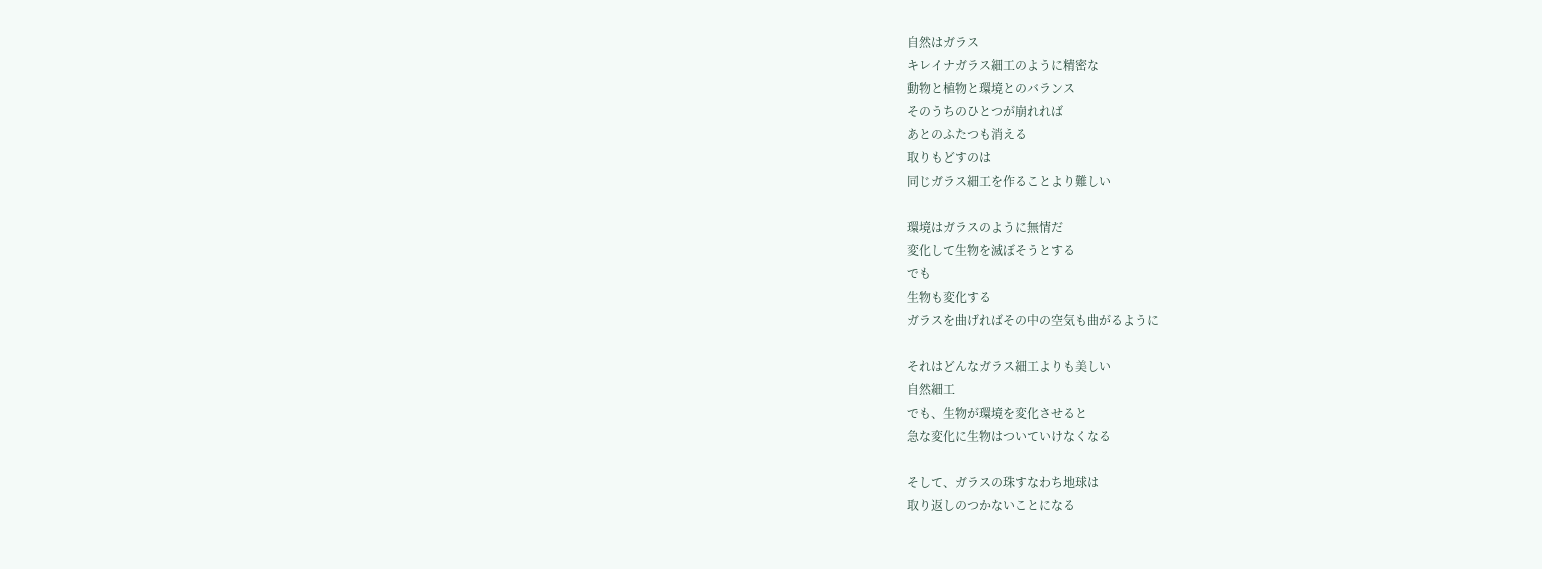自然はガラス
キレイナガラス細工のように精密な
動物と植物と環境とのバランス
そのうちのひとつが崩れれば
あとのふたつも消える
取りもどすのは
同じガラス細工を作ることより難しい

環境はガラスのように無情だ
変化して生物を滅ぼそうとする
でも
生物も変化する
ガラスを曲げればその中の空気も曲がるように

それはどんなガラス細工よりも美しい
自然細工
でも、生物が環境を変化させると
急な変化に生物はついていけなくなる

そして、ガラスの珠すなわち地球は
取り返しのつかないことになる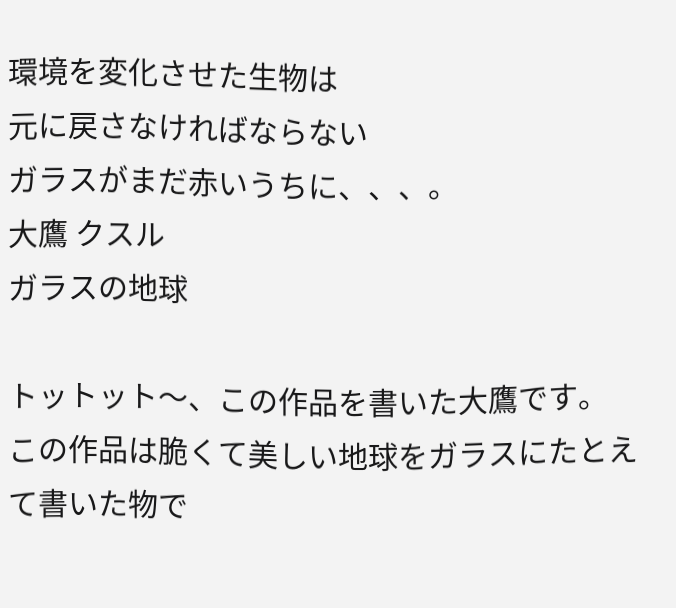環境を変化させた生物は
元に戻さなければならない
ガラスがまだ赤いうちに、、、。
大鷹 クスル
ガラスの地球

トットット〜、この作品を書いた大鷹です。
この作品は脆くて美しい地球をガラスにたとえて書いた物で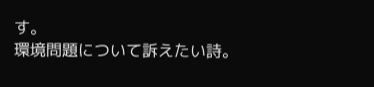す。
環境問題について訴えたい詩。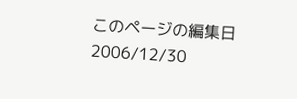このページの編集日2006/12/30